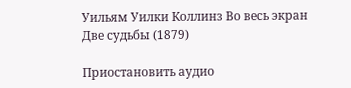Уильям Уилки Коллинз Во весь экран Две судьбы (1879)

Приостановить аудио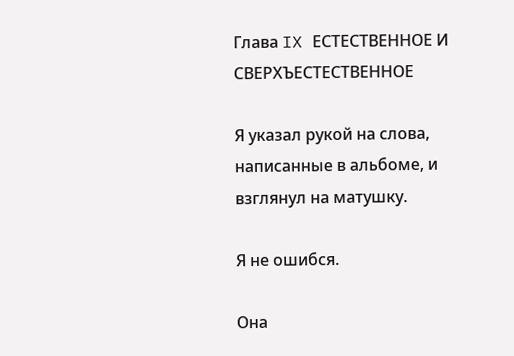Глава IX ЕСТЕСТВЕННОЕ И СВЕРХЪЕСТЕСТВЕННОЕ

Я указал рукой на слова, написанные в альбоме, и взглянул на матушку.

Я не ошибся.

Она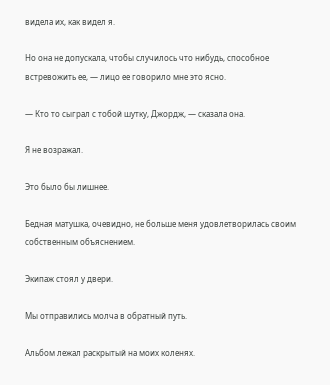видела их, как видел я.

Но она не допускала, чтобы случилось что нибудь, способное встревожить ее, — лицо ее говорило мне это ясно.

— Кто то сыграл с тобой шутку, Джордж, — сказала она.

Я не возражал.

Это было бы лишнее.

Бедная матушка, очевидно, не больше меня удовлетворилась своим собственным объяснением.

Экипаж стоял у двери.

Мы отправились молча в обратный путь.

Альбом лежал раскрытый на моих коленях.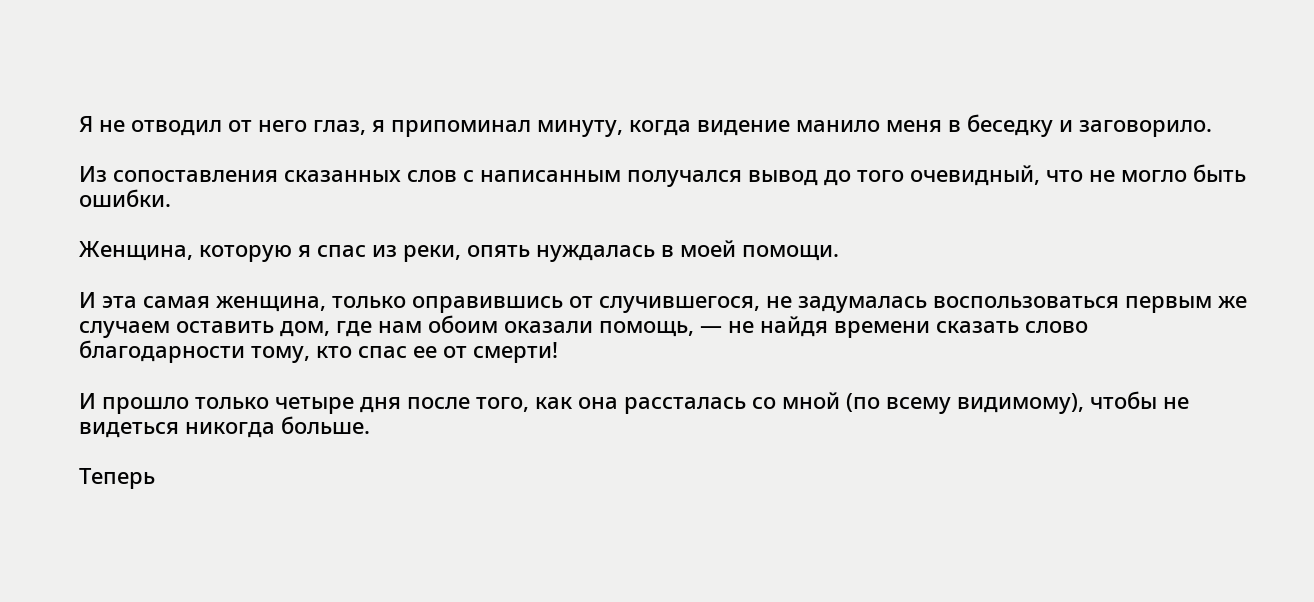Я не отводил от него глаз, я припоминал минуту, когда видение манило меня в беседку и заговорило.

Из сопоставления сказанных слов с написанным получался вывод до того очевидный, что не могло быть ошибки.

Женщина, которую я спас из реки, опять нуждалась в моей помощи.

И эта самая женщина, только оправившись от случившегося, не задумалась воспользоваться первым же случаем оставить дом, где нам обоим оказали помощь, — не найдя времени сказать слово благодарности тому, кто спас ее от смерти!

И прошло только четыре дня после того, как она рассталась со мной (по всему видимому), чтобы не видеться никогда больше.

Теперь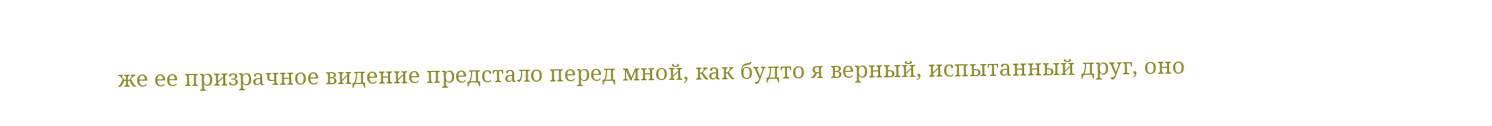же ее призрачное видение предстало перед мной, как будто я верный, испытанный друг, оно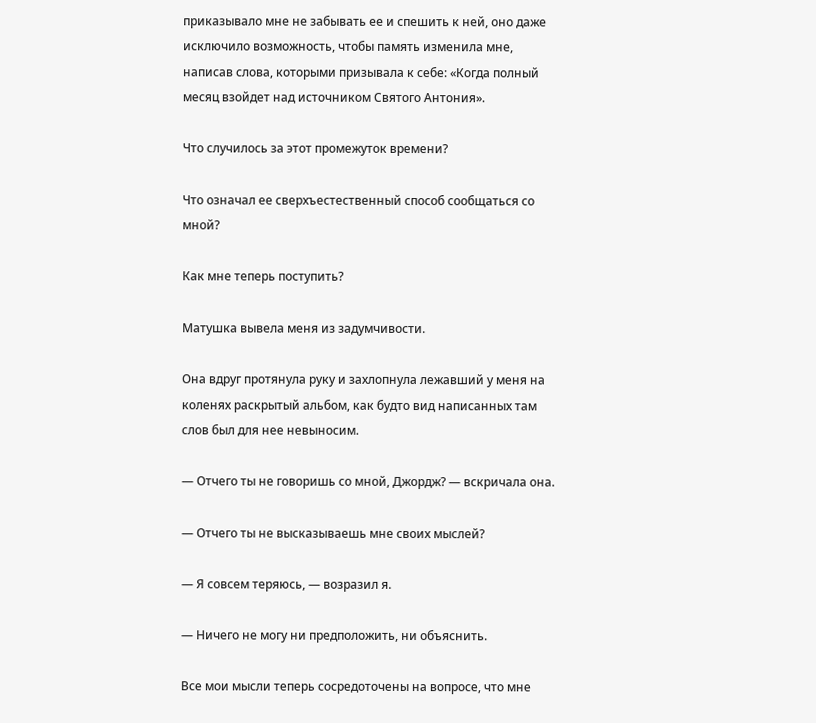приказывало мне не забывать ее и спешить к ней, оно даже исключило возможность, чтобы память изменила мне, написав слова, которыми призывала к себе: «Когда полный месяц взойдет над источником Святого Антония».

Что случилось за этот промежуток времени?

Что означал ее сверхъестественный способ сообщаться со мной?

Как мне теперь поступить?

Матушка вывела меня из задумчивости.

Она вдруг протянула руку и захлопнула лежавший у меня на коленях раскрытый альбом, как будто вид написанных там слов был для нее невыносим.

— Отчего ты не говоришь со мной, Джордж? — вскричала она.

— Отчего ты не высказываешь мне своих мыслей?

— Я совсем теряюсь, — возразил я.

— Ничего не могу ни предположить, ни объяснить.

Все мои мысли теперь сосредоточены на вопросе, что мне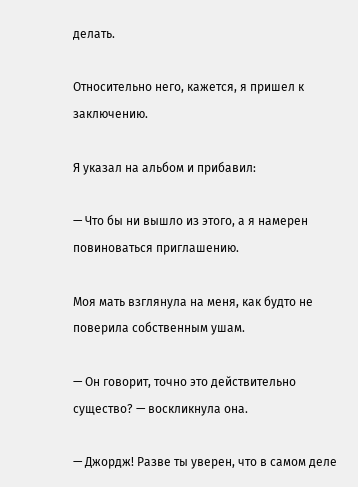делать.

Относительно него, кажется, я пришел к заключению.

Я указал на альбом и прибавил:

— Что бы ни вышло из этого, а я намерен повиноваться приглашению.

Моя мать взглянула на меня, как будто не поверила собственным ушам.

— Он говорит, точно это действительно существо? — воскликнула она.

— Джордж! Разве ты уверен, что в самом деле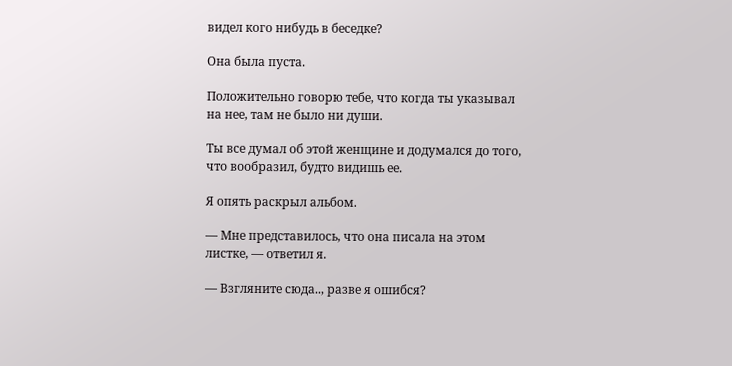видел кого нибудь в беседке?

Она была пуста.

Положительно говорю тебе, что когда ты указывал на нее, там не было ни души.

Ты все думал об этой женщине и додумался до того, что вообразил, будто видишь ее.

Я опять раскрыл альбом.

— Мне представилось, что она писала на этом листке, — ответил я.

— Взгляните сюда.., разве я ошибся?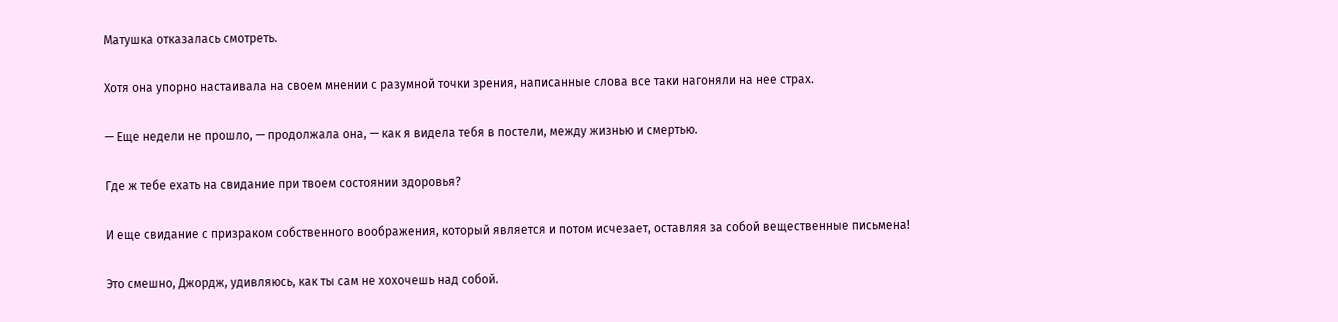Матушка отказалась смотреть.

Хотя она упорно настаивала на своем мнении с разумной точки зрения, написанные слова все таки нагоняли на нее страх.

— Еще недели не прошло, — продолжала она, — как я видела тебя в постели, между жизнью и смертью.

Где ж тебе ехать на свидание при твоем состоянии здоровья?

И еще свидание с призраком собственного воображения, который является и потом исчезает, оставляя за собой вещественные письмена!

Это смешно, Джордж, удивляюсь, как ты сам не хохочешь над собой.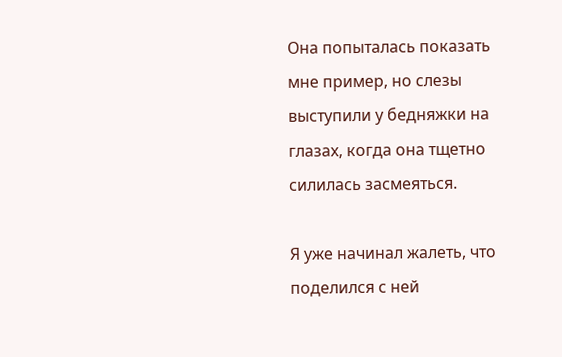Она попыталась показать мне пример, но слезы выступили у бедняжки на глазах, когда она тщетно силилась засмеяться.

Я уже начинал жалеть, что поделился с ней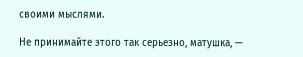своими мыслями.

Не принимайте этого так серьезно, матушка, —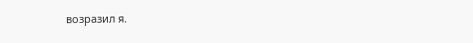возразил я.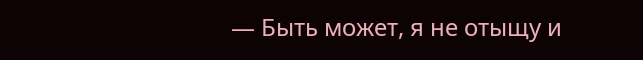— Быть может, я не отыщу и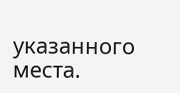указанного места.